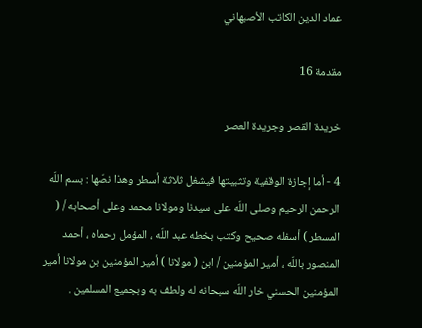عماد الدين الكاتب الأصبهاني

مقدمة 16

خريدة القصر وجريدة العصر

4 - أما إجازة الوقفية وتثبيتها فيشغل ثلاثة أسطر وهذا نصّها : بسم اللّه الرحمن الرحيم وصلى اللّه على سيدنا ومولانا محمد وعلى أصحابه / ( المسطر ) أسفله صحيح وكتب بخطه عبد اللّه ، المؤمل رحماه ، أحمد المنصور باللّه ، أمير المؤمنين / ابن ( مولانا ) أمير المؤمنين بن مولانا أمير المؤمنين الحسني خار اللّه سبحانه له ولطف به وبجميع المسلمين .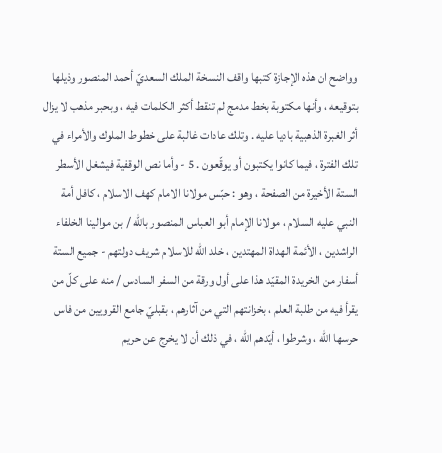وواضح ان هذه الإجازة كتبها واقف النسخة الملك السعديّ أحمد المنصور وذيلها بتوقيعه ، وأنها مكتوبة بخط مدمج لم تنقط أكثر الكلمات فيه ، وبحبر مذهب لا يزال أثر الغبرة الذهبية باديا عليه . وتلك عادات غالبة على خطوط الملوك والأمراء في تلك الفترة ، فيما كانوا يكتبون أو يوقّعون . 5 - وأما نص الوقفية فيشغل الأسطر الستة الأخيرة من الصفحة ، وهو : حبّس مولانا الامام كهف الاسلام ، كافل أمة النبي عليه السلام ، مولانا الإمام أبو العباس المنصور باللّه / بن موالينا الخلفاء الراشدين ، الأئمة الهداة المهتدين ، خلد اللّه للاسلام شريف دولتهم - جميع الستة أسفار من الخريدة المقيّد هذا على أول ورقة من السفر السادس / منه على كلّ من يقرأ فيه من طلبة العلم ، بخزانتهم التي من آثارهم ، بقبليّ جامع القرويين من فاس حرسها اللّه ، وشرطوا ، أيّدهم اللّه ، في ذلك أن لا يخرج عن حريم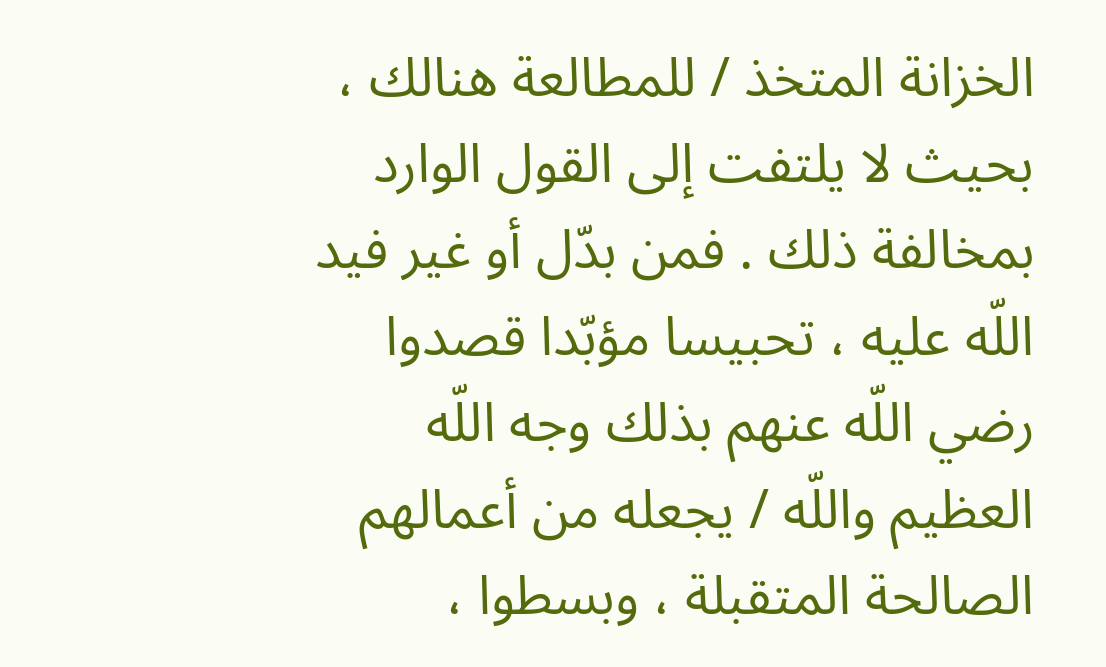الخزانة المتخذ / للمطالعة هنالك ، بحيث لا يلتفت إلى القول الوارد بمخالفة ذلك . فمن بدّل أو غير فيد اللّه عليه ، تحبيسا مؤبّدا قصدوا رضي اللّه عنهم بذلك وجه اللّه العظيم واللّه / يجعله من أعمالهم الصالحة المتقبلة ، وبسطوا ،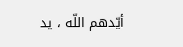أيّدهم اللّه ، يد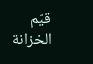قيّم الخزانة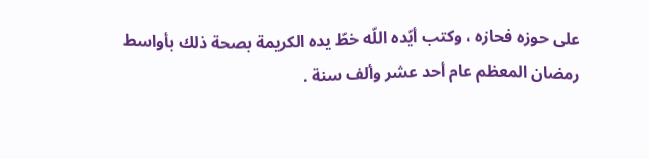على حوزه فحازه ، وكتب أيّده اللّه خطّ يده الكريمة بصحة ذلك بأواسط رمضان المعظم عام أحد عشر وألف سنة .